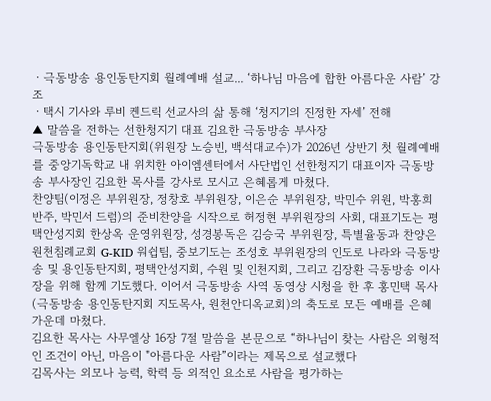ㆍ극동방송 용인동탄지회 월례예배 설교... ‘하나님 마음에 합한 아름다운 사람’ 강조
ㆍ택시 기사와 루비 켄드릭 선교사의 삶 통해 ‘청지기의 진정한 자세’ 전해
▲ 말씀을 전하는 선한청지기 대표 김요한 극동방송 부사장
극동방송 용인동탄지회(위원장 노승빈, 백석대교수)가 2026년 상반기 첫 월례예배를 중앙기독학교 내 위치한 아이엠센터에서 사단법인 선한청지기 대표이자 극동방송 부사장인 김요한 목사를 강사로 모시고 은혜롭게 마쳤다.
찬양팀(이정은 부위원장, 정창호 부위원장, 이은순 부위원장, 박민수 위원, 박홍희 반주, 박민서 드럼)의 준비찬양을 시작으로 허정현 부위원장의 사회, 대표기도는 평택안성지회 한상옥 운영위원장, 성경봉독은 김승국 부위원장, 특별율동과 찬양은 원천침례교회 G-KID 워쉽팀, 중보기도는 조성호 부위원장의 인도로 나라와 극동방송 및 용인동탄지회, 평택안성지회, 수원 및 인천지회, 그리고 김장환 극동방송 이사장을 위해 함께 기도했다. 이어서 극동방송 사역 동영상 시청을 한 후 홍민택 목사 (극동방송 용인동탄지회 지도목사, 원천안디옥교회)의 축도로 모든 예배를 은혜 가운데 마쳤다.
김요한 목사는 사무엘상 16장 7절 말씀을 본문으로 “하나님이 찾는 사람은 외형적인 조건이 아닌, 마음이 "아름다운 사람”이라는 제목으로 설교했다
김목사는 외모나 능력, 학력 등 외적인 요소로 사람을 평가하는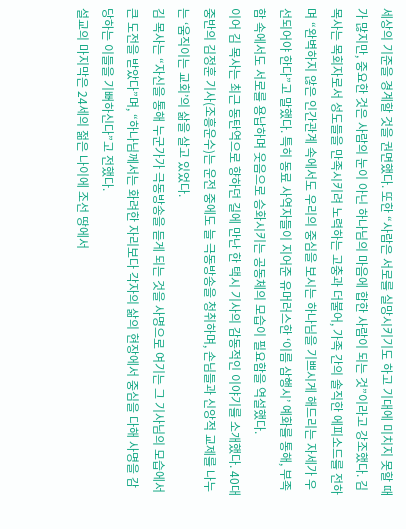세상의 기준을 경계할 것을 권면했다. 또한 “사람은 서로를 실망시키기도 하고 기대에 미치지 못할 때가 많지만, 중요한 것은 사람의 눈이 아닌 하나님의 마음에 합한 사람이 되는 것”이라고 강조했다. 김목사는 목회자로서 성도들을 만족시키려 노력하는 고충과 더불어, 가족 간의 솔직한 에피소드를 전하며 “완벽하지 않은 인간관계 속에서도 우리의 중심을 보시는 하나님을 기쁘시게 해드리는 자세가 우선되어야 한다”고 말했다. 특히 동료 사역자들이 지어준 유머러스한 ‘이름 삼행시’ 예화를 통해, 부족함 속에서도 서로를 용납하며 웃음으로 승화시키는 공동체의 모습이 필요함을 역설했다.
이어 김 목사는 최근 동탄역으로 향하던 길에 만난 한 택시 기사의 감동적인 이야기를 소개했다. 40대 중반의 김정훈 기사(조흥운수)는 운전 중에도 늘 극동방송을 청취하며, 손님들과 신앙적 교제를 나누는 ‘움직이는 교회’의 삶을 살고 있었다.
김 목사는 “자신을 통해 누군가가 극동방송을 듣게 되는 것을 사명으로 여기는 그 기사님의 모습에서 큰 도전을 받았다”며, “하나님께서는 화려한 자리보다 각자의 삶의 현장에서 중심을 다해 사명을 감당하는 이들을 기뻐하신다”고 전했다.
설교의 마지막은 24세의 젊은 나이에 조선 땅에서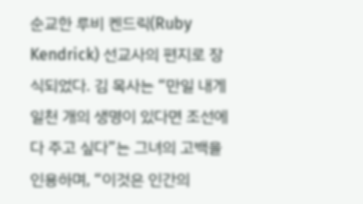순교한 루비 켄드릭(Ruby Kendrick) 선교사의 편지로 장식되었다. 김 목사는 “만일 내게 일천 개의 생명이 있다면 조선에 다 주고 싶다”는 그녀의 고백을 인용하며, “이것은 인간의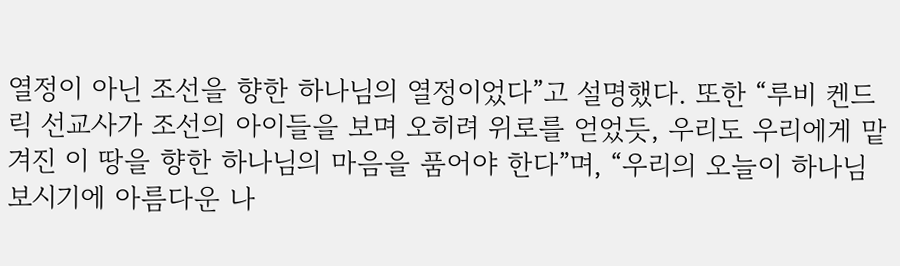열정이 아닌 조선을 향한 하나님의 열정이었다”고 설명했다. 또한 “루비 켄드릭 선교사가 조선의 아이들을 보며 오히려 위로를 얻었듯, 우리도 우리에게 맡겨진 이 땅을 향한 하나님의 마음을 품어야 한다”며, “우리의 오늘이 하나님 보시기에 아름다운 나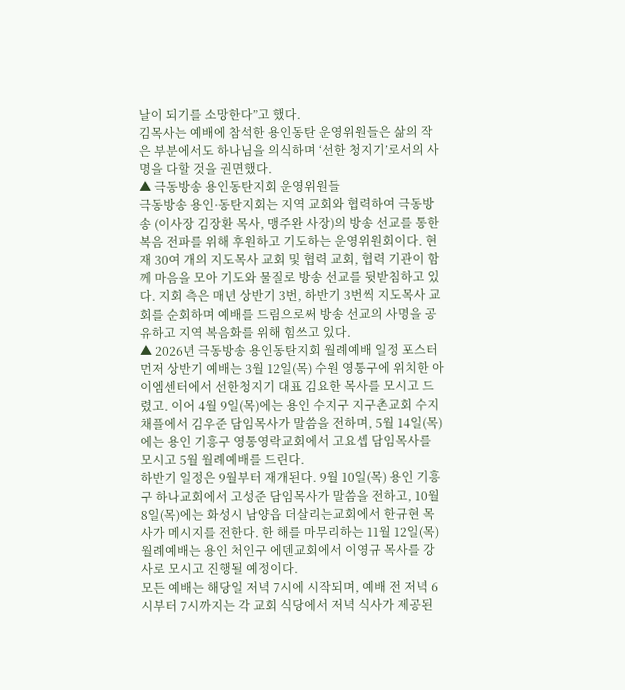날이 되기를 소망한다”고 했다.
김목사는 예배에 참석한 용인동탄 운영위원들은 삶의 작은 부분에서도 하나님을 의식하며 ‘선한 청지기’로서의 사명을 다할 것을 권면했다.
▲ 극동방송 용인동탄지회 운영위원들
극동방송 용인·동탄지회는 지역 교회와 협력하여 극동방송 (이사장 김장환 목사, 맹주완 사장)의 방송 선교를 통한 복음 전파를 위해 후원하고 기도하는 운영위원회이다. 현재 30여 개의 지도목사 교회 및 협력 교회, 협력 기관이 함께 마음을 모아 기도와 물질로 방송 선교를 뒷받침하고 있다. 지회 측은 매년 상반기 3번, 하반기 3번씩 지도목사 교회를 순회하며 예배를 드림으로써 방송 선교의 사명을 공유하고 지역 복음화를 위해 힘쓰고 있다.
▲ 2026년 극동방송 용인동탄지회 월례예배 일정 포스터
먼저 상반기 예배는 3월 12일(목) 수원 영통구에 위치한 아이엠센터에서 선한청지기 대표 김요한 목사를 모시고 드렸고. 이어 4월 9일(목)에는 용인 수지구 지구촌교회 수지채플에서 김우준 담임목사가 말씀을 전하며, 5월 14일(목)에는 용인 기흥구 영통영락교회에서 고요셉 담임목사를 모시고 5월 월례예배를 드린다.
하반기 일정은 9월부터 재개된다. 9월 10일(목) 용인 기흥구 하나교회에서 고성준 담임목사가 말씀을 전하고, 10월 8일(목)에는 화성시 남양읍 더살리는교회에서 한규현 목사가 메시지를 전한다. 한 해를 마무리하는 11월 12일(목) 월례예배는 용인 처인구 에덴교회에서 이영규 목사를 강사로 모시고 진행될 예정이다.
모든 예배는 해당일 저녁 7시에 시작되며, 예배 전 저녁 6시부터 7시까지는 각 교회 식당에서 저녁 식사가 제공된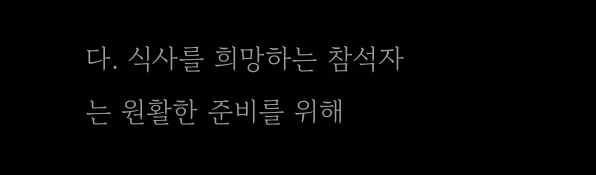다. 식사를 희망하는 참석자는 원활한 준비를 위해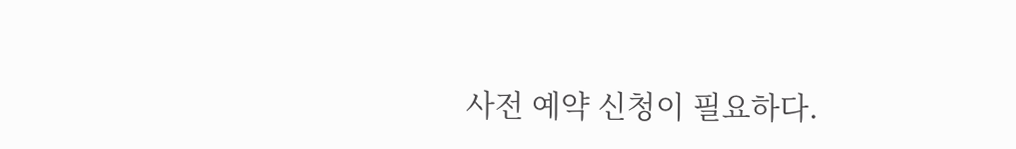사전 예약 신청이 필요하다.